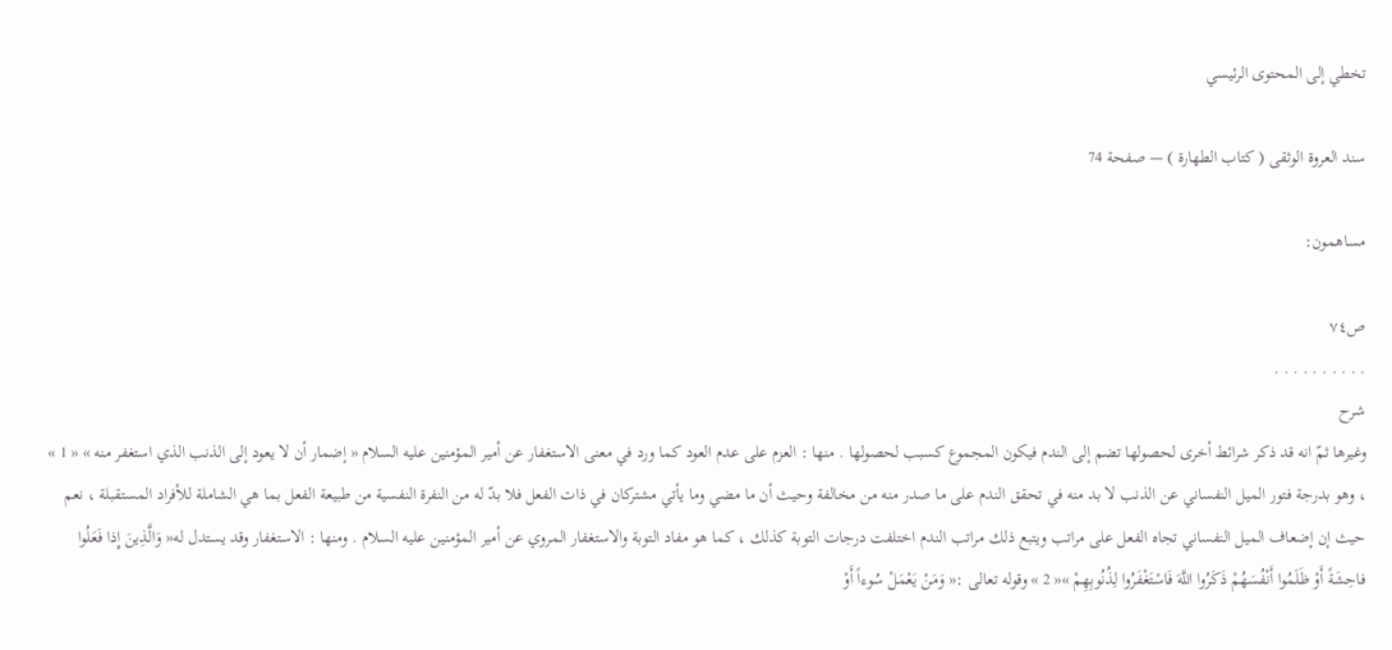تخطي إلى المحتوى الرئيسي

سند العروة الوثقى ( كتاب الطهارة ) — صفحة 74

مساهمون:

ص٧٤
. . . . . . . . . .
شرح
وغيرها ثمّ انه قد ذكر شرائط أخرى لحصولها تضم إلى الندم فيكون المجموع كسبب لحصولها . منها : العزم على عدم العود كما ورد في معنى الاستغفار عن أمير المؤمنين عليه السلام « إضمار أن لا يعود إلى الذنب الذي استغفر منه » « 1 » ، وهو بدرجة فتور الميل النفساني عن الذنب لا بد منه في تحقق الندم على ما صدر منه من مخالفة وحيث أن ما مضي وما يأتي مشتركان في ذات الفعل فلا بدّ له من النفرة النفسية من طبيعة الفعل بما هي الشاملة للأفراد المستقبلة ، نعم حيث إن إضعاف الميل النفساني تجاه الفعل على مراتب ويتبع ذلك مراتب الندم اختلفت درجات التوبة كذلك ، كما هو مفاد التوبة والاستغفار المروي عن أمير المؤمنين عليه السلام . ومنها : الاستغفار وقد يستدل له« وَالَّذِينَ إِذا فَعَلُوا فاحِشَةً أَوْ ظَلَمُوا أَنْفُسَهُمْ ذَكَرُوا اللَّهَ فَاسْتَغْفَرُوا لِذُنُوبِهِمْ »« 2 » وقوله تعالى :« وَمَنْ يَعْمَلْ سُوءاً أَوْ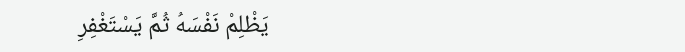يَظْلِمْ نَفْسَهُ ثُمَّ يَسْتَغْفِرِ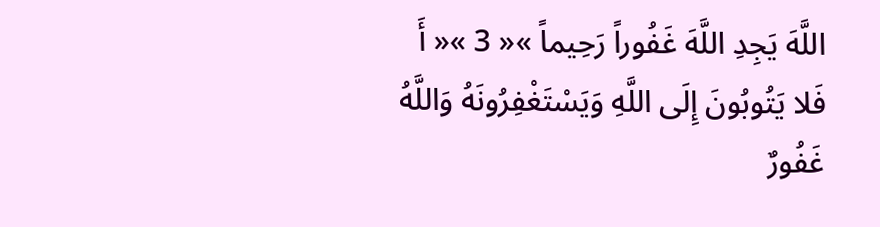اللَّهَ يَجِدِ اللَّهَ غَفُوراً رَحِيماً »« 3 »« أَ فَلا يَتُوبُونَ إِلَى اللَّهِ وَيَسْتَغْفِرُونَهُ وَاللَّهُ غَفُورٌ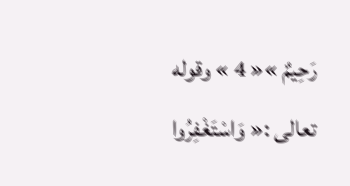رَحِيمٌ »« 4 » وقوله تعالى :« وَاسْتَغْفِرُوا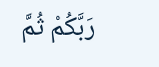رَبَّكُمْ ثُمَّ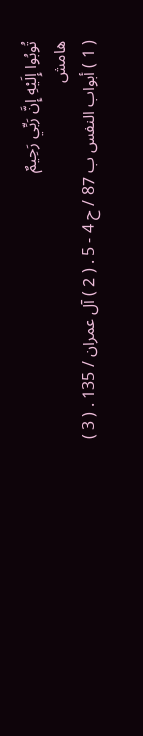تُوبُوا إِلَيْهِ إِنَّ رَبِّي رَحِيمٌ
هامش
( 1 ) أبواب النفس ب 87 / ح 4 - 5 . ( 2 ) آل عمران / 135 . ( 3 )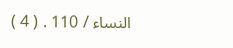النساء / 110 . ( 4 )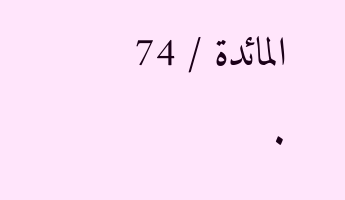المائدة / 74 .